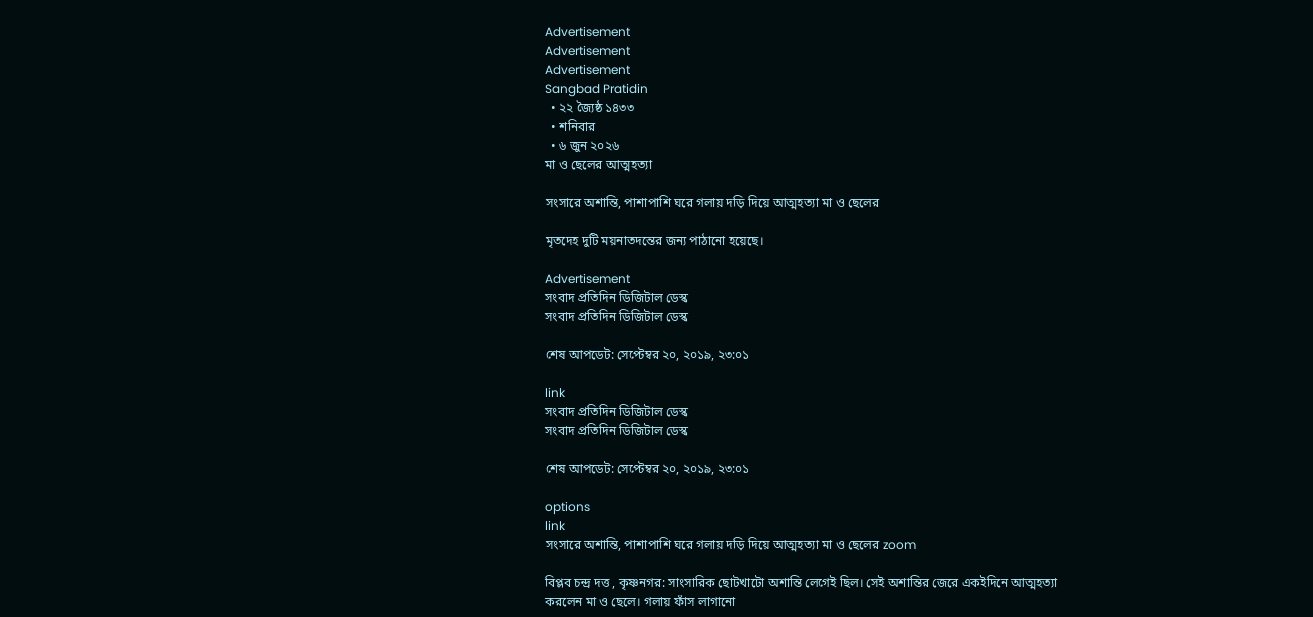Advertisement
Advertisement
Advertisement
Sangbad Pratidin
  • ২২ জ্যৈষ্ঠ ১৪৩৩
  • শনিবার
  • ৬ জুন ২০২৬
মা ও ছেলের আত্মহত্যা

সংসারে অশান্তি, পাশাপাশি ঘরে গলায় দড়ি দিয়ে আত্মহত্যা মা ও ছেলের

মৃতদেহ দুটি ময়নাতদন্তের জন্য পাঠানো হয়েছে।

Advertisement
সংবাদ প্রতিদিন ডিজিটাল ডেস্ক
সংবাদ প্রতিদিন ডিজিটাল ডেস্ক

শেষ আপডেট: সেপ্টেম্বর ২০, ২০১৯, ২৩:০১

link
সংবাদ প্রতিদিন ডিজিটাল ডেস্ক
সংবাদ প্রতিদিন ডিজিটাল ডেস্ক

শেষ আপডেট: সেপ্টেম্বর ২০, ২০১৯, ২৩:০১

options
link
সংসারে অশান্তি, পাশাপাশি ঘরে গলায় দড়ি দিয়ে আত্মহত্যা মা ও ছেলের zoom

বিপ্লব চন্দ্র দত্ত , কৃষ্ণনগর: সাংসারিক ছোটখাটো অশান্তি লেগেই ছিল। সেই অশান্তির জেরে একইদিনে আত্মহত্যা করলেন মা ও ছেলে। গলায় ফাঁস লাগানো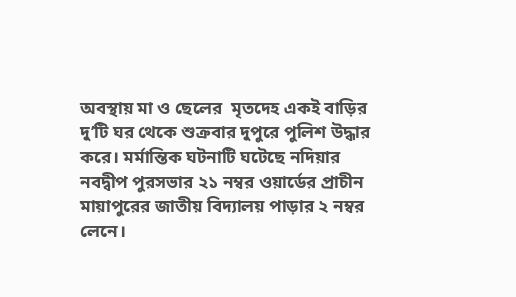অবস্থায় মা ও ছেলের  মৃতদেহ একই বাড়ির দু’টি ঘর থেকে শুক্রবার দুপুরে পুলিশ উদ্ধার করে। মর্মান্তিক ঘটনাটি ঘটেছে নদিয়ার নবদ্বীপ পুরসভার ২১ নম্বর ওয়ার্ডের প্রাচীন মায়াপুরের জাতীয় বিদ্যালয় পাড়ার ২ নম্বর লেনে।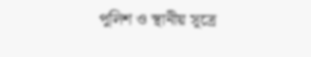পুলিশ ও স্থানীয় সূত্রে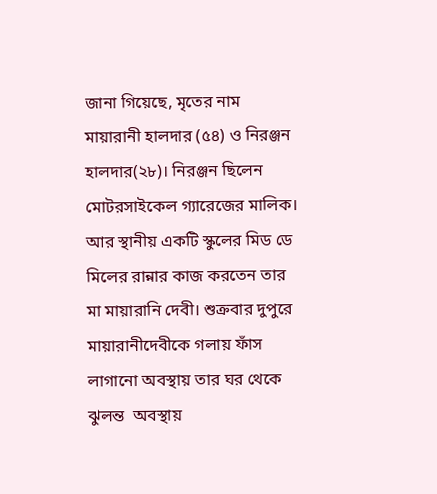জানা গিয়েছে, মৃতের নাম মায়ারানী হালদার (৫৪) ও নিরঞ্জন হালদার(২৮)। নিরঞ্জন ছিলেন মোটরসাইকেল গ্যারেজের মালিক। আর স্থানীয় একটি স্কুলের মিড ডে মিলের রান্নার কাজ করতেন তার মা মায়ারানি দেবী। শুক্রবার দুপুরে মায়ারানীদেবীকে গলায় ফাঁস লাগানো অবস্থায় তার ঘর থেকে ঝুলন্ত  অবস্থায়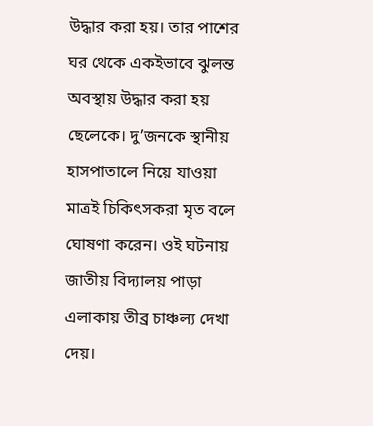উদ্ধার করা হয়। তার পাশের ঘর থেকে একইভাবে ঝুলন্ত অবস্থায় উদ্ধার করা হয় ছেলেকে। দু’জনকে স্থানীয় হাসপাতালে নিয়ে যাওয়া মাত্রই চিকিৎসকরা মৃত বলে ঘোষণা করেন। ওই ঘটনায় জাতীয় বিদ্যালয় পাড়া এলাকায় তীব্র চাঞ্চল্য দেখা দেয়।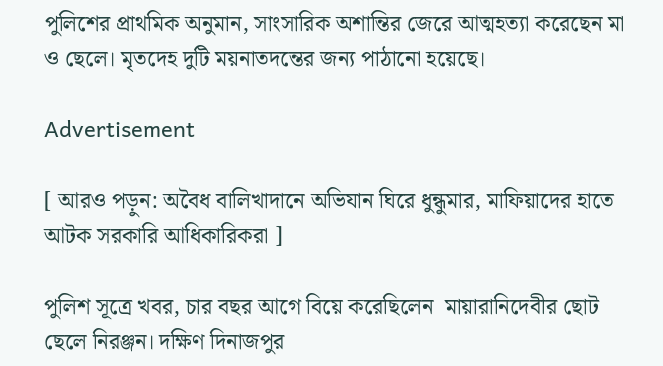পুলিশের প্রাথমিক অনুমান, সাংসারিক অশান্তির জেরে আত্মহত্যা করেছেন মা ও ছেলে। মৃতদেহ দুটি ময়নাতদন্তের জন্য পাঠানো হয়েছে।

Advertisement

[ আরও পড়ুন: অবৈধ বালিখাদানে অভিযান ঘিরে ধুন্ধুমার, মাফিয়াদের হাতে আটক সরকারি আধিকারিকরা ]

পুলিশ সূত্রে খবর, চার বছর আগে বিয়ে করেছিলেন  মায়ারানিদেবীর ছোট ছেলে নিরঞ্জন। দক্ষিণ দিনাজপুর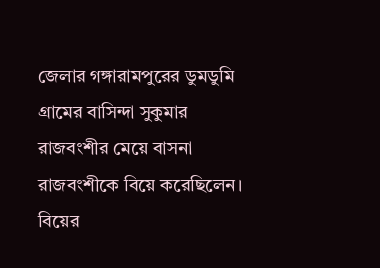জেলার গঙ্গারামপুরের ডুমডুমি গ্রামের বাসিন্দা সুকুমার রাজবংশীর মেয়ে বাসনা রাজবংশীকে বিয়ে করেছিলেন। বিয়ের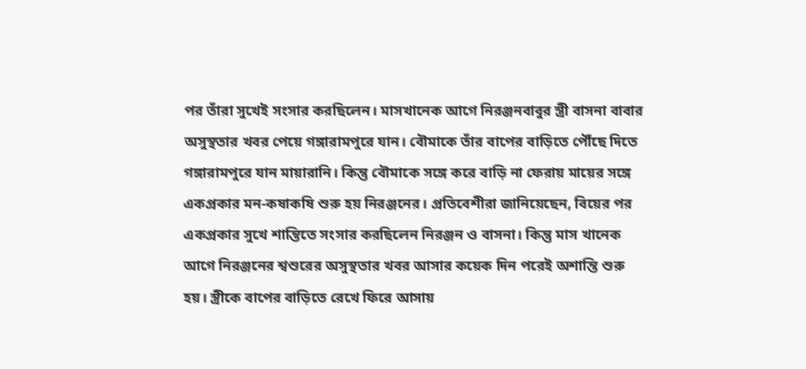পর তাঁরা সুখেই সংসার করছিলেন। মাসখানেক আগে নিরঞ্জনবাবুর স্ত্রী বাসনা বাবার অসুস্থতার খবর পেয়ে গঙ্গারামপুরে যান। বৌমাকে তাঁর বাপের বাড়িতে পৌঁছে দিতে গঙ্গারামপুরে যান মায়ারানি। কিন্তু বৌমাকে সঙ্গে করে বাড়ি না ফেরায় মায়ের সঙ্গে একপ্রকার মন-কষাকষি শুরু হয় নিরঞ্জনের। প্রতিবেশীরা জানিয়েছেন, বিয়ের পর একপ্রকার সুখে শান্তিতে সংসার করছিলেন নিরঞ্জন ও বাসনা। কিন্তু মাস খানেক আগে নিরঞ্জনের শ্বশুরের অসুস্থতার খবর আসার কয়েক দিন পরেই অশান্তি শুরু হয়। স্ত্রীকে বাপের বাড়িতে রেখে ফিরে আসায়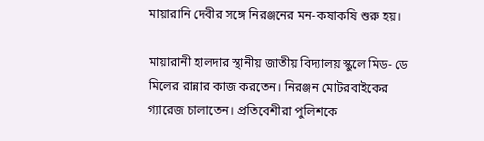মায়ারানি দেবীর সঙ্গে নিরঞ্জনের মন-কষাকষি শুরু হয়।

মায়ারানী হালদার স্থানীয় জাতীয় বিদ্যালয় স্কুলে মিড- ডে মিলের রান্নার কাজ করতেন। নিরঞ্জন মোটরবাইকের গ্যারেজ চালাতেন। প্রতিবেশীরা পুলিশকে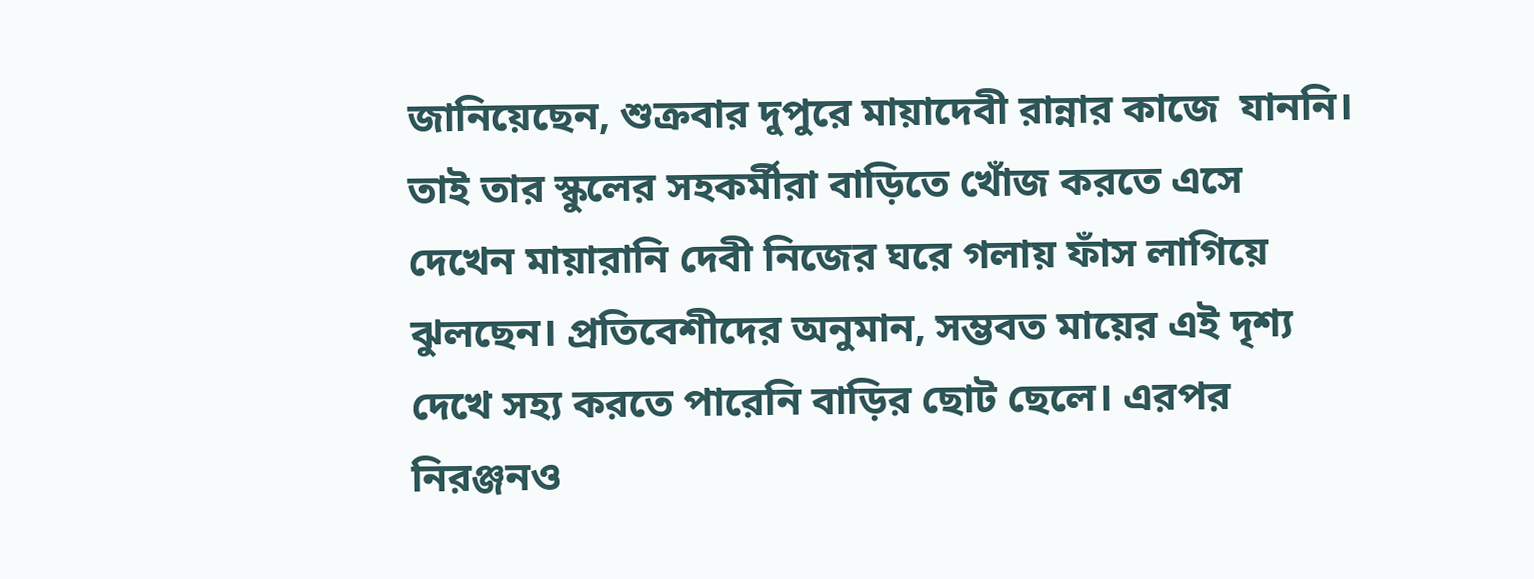জানিয়েছেন, শুক্রবার দুপুরে মায়াদেবী রান্নার কাজে  যাননি। তাই তার স্কুলের সহকর্মীরা বাড়িতে খোঁজ করতে এসে দেখেন মায়ারানি দেবী নিজের ঘরে গলায় ফাঁস লাগিয়ে ঝুলছেন। প্রতিবেশীদের অনুমান, সম্ভবত মায়ের এই দৃশ্য দেখে সহ্য করতে পারেনি বাড়ির ছোট ছেলে। এরপর নিরঞ্জনও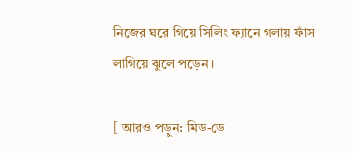নিজের ঘরে গিয়ে সিলিং ফ্যানে গলায় ফাঁস লাগিয়ে ঝুলে পড়েন।

[ আরও পড়ুন: মিড-ডে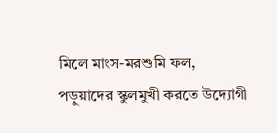মিলে মাংস-মরশুমি ফল, পড়ুয়াদের স্কুলমুখী করতে উদ্যোগী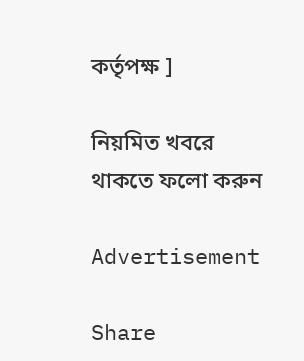কর্তৃপক্ষ ]

নিয়মিত খবরে থাকতে ফলো করুন

Advertisement

Share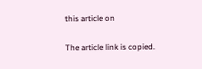this article on

The article link is copied.